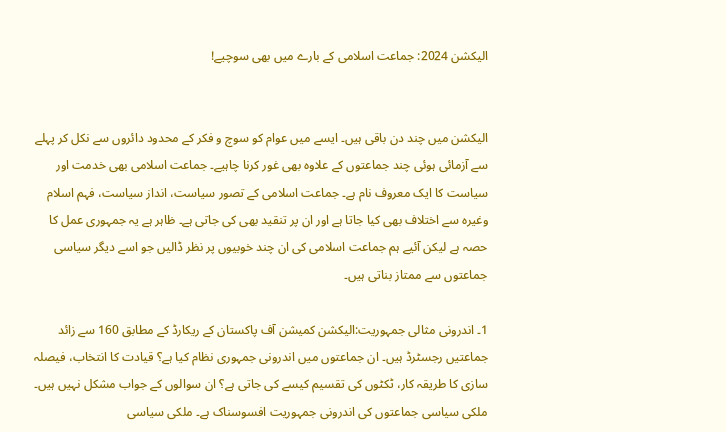الیکشن 2024: جماعت اسلامی کے بارے میں بھی سوچیے!


الیکشن میں چند دن باقی ہیں۔ ایسے میں عوام کو سوچ و فکر کے محدود دائروں سے نکل کر پہلے سے آزمائی ہوئی چند جماعتوں کے علاوہ بھی غور کرنا چاہیے۔ جماعت اسلامی بھی خدمت اور سیاست کا ایک معروف نام ہے۔ جماعت اسلامی کے تصور سیاست، انداز سیاست، فہم اسلام وغیرہ سے اختلاف بھی کیا جاتا ہے اور ان پر تنقید بھی کی جاتی ہے۔ ظاہر ہے یہ جمہوری عمل کا حصہ ہے لیکن آئیے ہم جماعت اسلامی کی ان چند خوبیوں پر نظر ڈالیں جو اسے دیگر سیاسی جماعتوں سے ممتاز بناتی ہیں۔

1۔ اندرونی مثالی جمہوریت:الیکشن کمیشن آف پاکستان کے ریکارڈ کے مطابق 160 سے زائد جماعتیں رجسٹرڈ ہیں۔ ان جماعتوں میں اندرونی جمہوری نظام کیا ہے؟ قیادت کا انتخاب، فیصلہ سازی کا طریقہ کار، ٹکٹوں کی تقسیم کیسے کی جاتی ہے؟ ان سوالوں کے جواب مشکل نہیں ہیں۔ ملکی سیاسی جماعتوں کی اندرونی جمہوریت افسوسناک ہے۔ ملکی سیاسی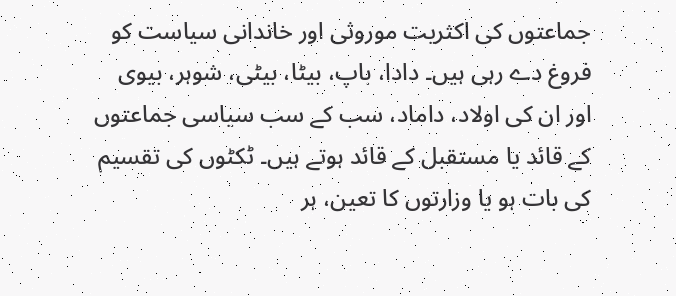جماعتوں کی اکثریت موروثی اور خاندانی سیاست کو فروغ دے رہی ہیں۔ دادا، باپ، بیٹا، بیٹی، شوہر، بیوی اور ان کی اولاد، داماد، سب کے سب سیاسی جماعتوں کے قائد یا مستقبل کے قائد ہوتے ہیں۔ ٹکٹوں کی تقسیم کی بات ہو یا وزارتوں کا تعین، ہر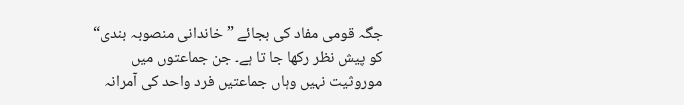جگہ قومی مفاد کی بجائے ”خاندانی منصوبہ بندی“ کو پیش نظر رکھا جا تا ہے۔ جن جماعتوں میں موروثیت نہیں وہاں جماعتیں فرد واحد کی آمرانہ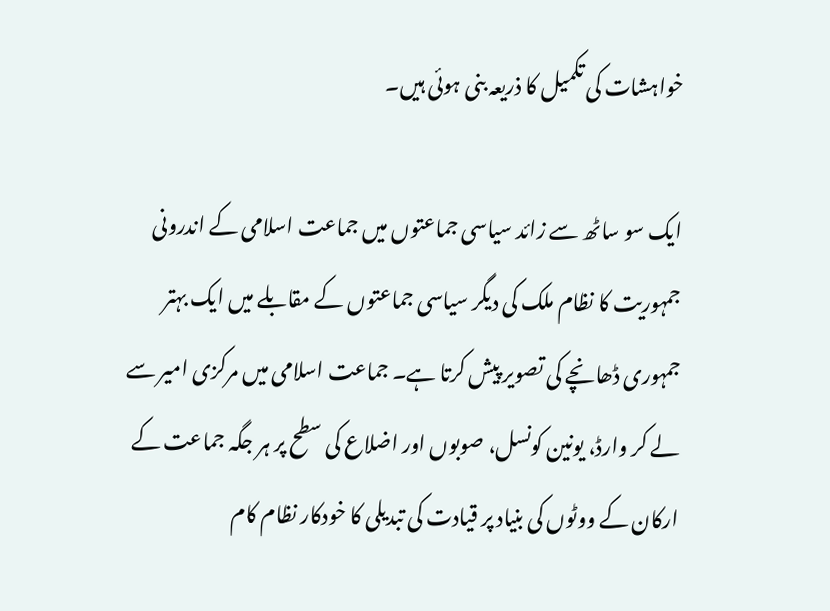خواہشات کی تکمیل کا ذریعہ بنی ہوئی ہیں۔

ایک سو ساٹھ سے زائد سیاسی جماعتوں میں جماعت اسلامی کے اندرونی جمہوریت کا نظام ملک کی دیگر سیاسی جماعتوں کے مقابلے میں ایک بہتر جمہوری ڈھانچے کی تصویر پیش کرتا ہے۔ جماعت اسلامی میں مرکزی امیر سے لے کر وارڈ، یونین کونسل، صوبوں اور اضلاع کی سطح پر ہر جگہ جماعت کے ارکان کے ووٹوں کی بنیاد پر قیادت کی تبدیلی کا خودکار نظام کام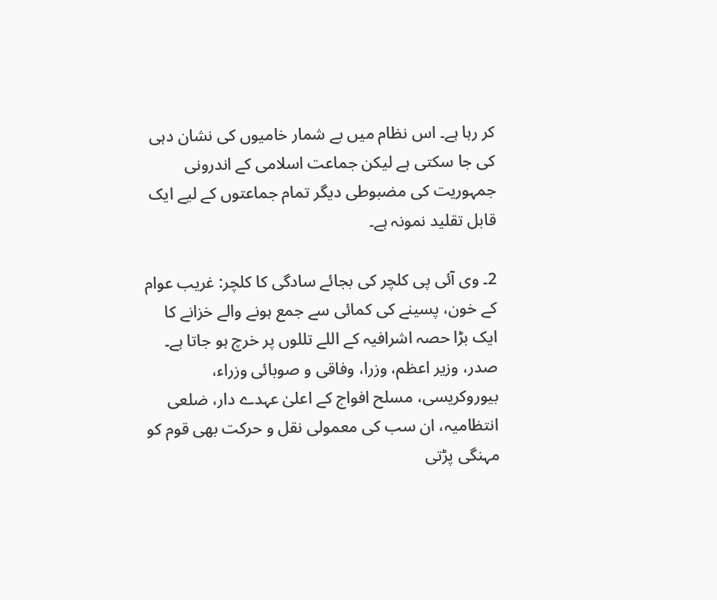کر رہا ہے۔ اس نظام میں بے شمار خامیوں کی نشان دہی کی جا سکتی ہے لیکن جماعت اسلامی کے اندرونی جمہوریت کی مضبوطی دیگر تمام جماعتوں کے لیے ایک قابل تقلید نمونہ ہے۔

2۔ وی آئی پی کلچر کی بجائے سادگی کا کلچر: غریب عوام کے خون، پسینے کی کمائی سے جمع ہونے والے خزانے کا ایک بڑا حصہ اشرافیہ کے اللے تللوں پر خرچ ہو جاتا ہے۔ صدر، وزیر اعظم، وزرا، وفاقی و صوبائی وزراء، بیوروکریسی، مسلح افواج کے اعلیٰ عہدے دار، ضلعی انتظامیہ، ان سب کی معمولی نقل و حرکت بھی قوم کو مہنگی پڑتی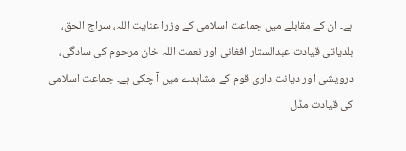ہے۔ ان کے مقابلے میں جماعت اسلامی کے وزرا عنایت اللہ، سراج الحق، بلدیاتی قیادت عبدالستار افغانی اور نعمت اللہ خان مرحوم کی سادگی، درویشی اور دیانت داری قوم کے مشاہدے میں آ چکی ہے۔ جماعت اسلامی کی قیادت مڈل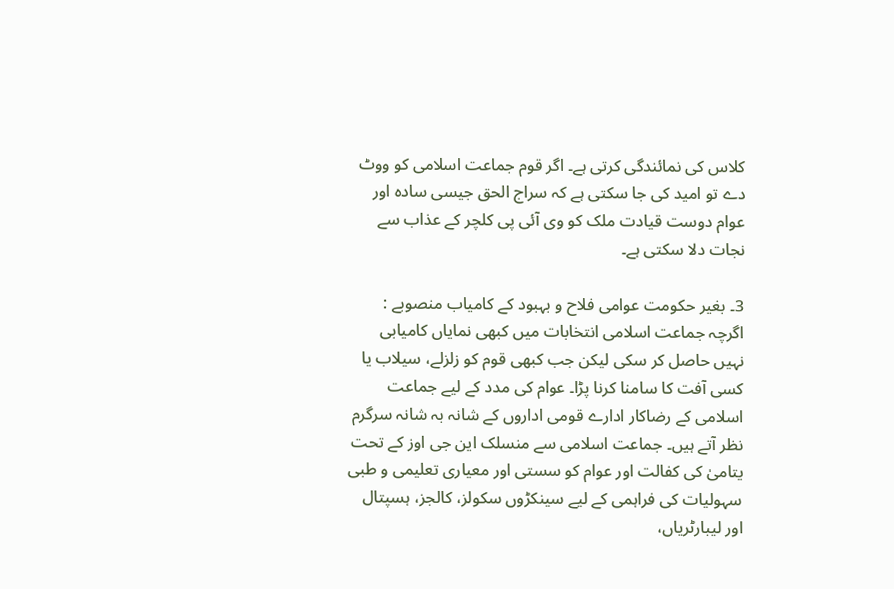کلاس کی نمائندگی کرتی ہے۔ اگر قوم جماعت اسلامی کو ووٹ دے تو امید کی جا سکتی ہے کہ سراج الحق جیسی سادہ اور عوام دوست قیادت ملک کو وی آئی پی کلچر کے عذاب سے نجات دلا سکتی ہے۔

3۔ بغیر حکومت عوامی فلاح و بہبود کے کامیاب منصوبے : اگرچہ جماعت اسلامی انتخابات میں کبھی نمایاں کامیابی نہیں حاصل کر سکی لیکن جب کبھی قوم کو زلزلے، سیلاب یا کسی آفت کا سامنا کرنا پڑا۔ عوام کی مدد کے لیے جماعت اسلامی کے رضاکار ادارے قومی اداروں کے شانہ بہ شانہ سرگرم نظر آتے ہیں۔ جماعت اسلامی سے منسلک این جی اوز کے تحت یتامیٰ کی کفالت اور عوام کو سستی اور معیاری تعلیمی و طبی سہولیات کی فراہمی کے لیے سینکڑوں سکولز، کالجز، ہسپتال اور لیبارٹریاں،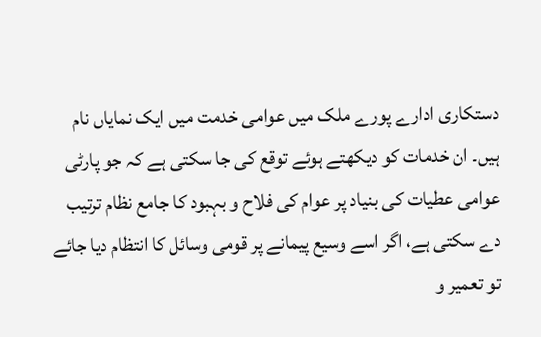دستکاری ادارے پورے ملک میں عوامی خدمت میں ایک نمایاں نام ہیں۔ ان خدمات کو دیکھتے ہوئے توقع کی جا سکتی ہے کہ جو پارٹی عوامی عطیات کی بنیاد پر عوام کی فلاح و بہبود کا جامع نظام ترتیب دے سکتی ہے، اگر اسے وسیع پیمانے پر قومی وسائل کا انتظام دیا جائے تو تعمیر و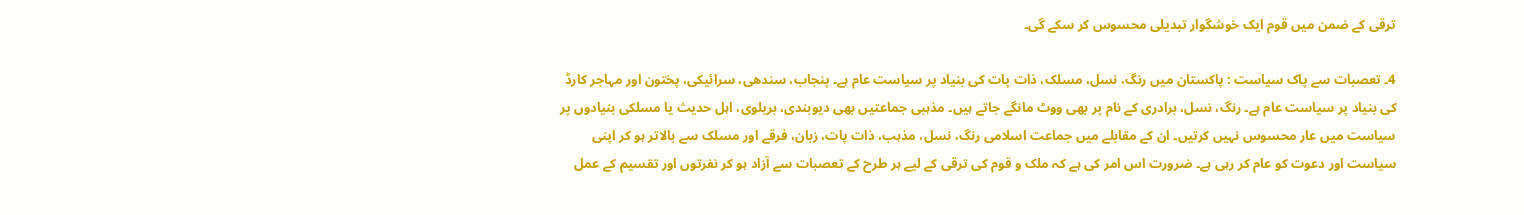ترقی کے ضمن میں قوم ایک خوشگوار تبدیلی محسوس کر سکے گی۔

4۔ تعصبات سے پاک سیاست : پاکستان میں رنگ، نسل، مسلک، ذات پات کی بنیاد پر سیاست عام ہے۔ پنجاب، سندھی، سرائیکی، پختون اور مہاجر کارڈ کی بنیاد پر سیاست عام ہے۔ رنگ، نسل، برادری کے نام پر بھی ووٹ مانگے جاتے ہیں۔ مذہبی جماعتیں بھی دیوبندی، بریلوی، اہل حدیث یا مسلکی بنیادوں پر سیاست میں عار محسوس نہیں کرتیں۔ ان کے مقابلے میں جماعت اسلامی رنگ، نسل، مذہب، ذات پات، زبان، فرقے اور مسلک سے بالاتر ہو کر اپنی سیاست اور دعوت کو عام کر رہی ہے۔ ضرورت اس امر کی ہے کہ ملک و قوم کی ترقی کے لیے ہر طرح کے تعصبات سے آزاد ہو کر نفرتوں اور تقسیم کے عمل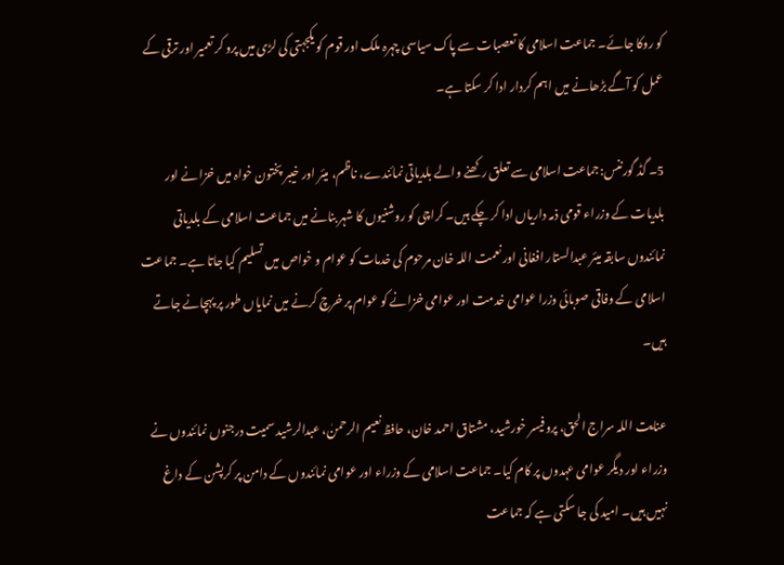کو روکا جائے۔ جماعت اسلامی کا تعصبات سے پاک سیاسی چہرہ ملک اور قوم کو یکجہتی کی لڑی میں پرو کر تعمیر اور ترقی کے عمل کو آگے بڑھانے میں اہم کردار ادا کر سکتا ہے۔

5۔ گڈ گورننس:جماعت اسلامی سے تعلق رکھنے والے بلدیاتی نمائندے، ناظم، میئر اور خیبر پختون خواہ میں خزانے اور بلدیات کے وزراء قومی ذمہ داریاں ادا کر چکے ہیں۔ کراچی کو روشنیوں کا شہر بنانے میں جماعت اسلامی کے بلدیاتی نمائندوں سابقہ میئر عبدالستار افغانی اور نعمت اللہ خان مرحوم کی خدمات کو عوام و خواص میں تسلیم کیا جاتا ہے۔ جماعت اسلامی کے وفاقی صوبائی وزرا عوامی خدمت اور عوامی خزانے کو عوام پر خرچ کرنے میں نمایاں طور پر پہچانے جاتے ہیں۔

عنایت اللہ سراج الحق، پروفیسر خورشید، مشتاق احمد خان، حافظ نعیم الرحمنٰ، عبدالرشید سمیت درجنوں نمائندوں نے وزراء اور دیگر عوامی عہدوں پر کام کیا۔ جماعت اسلامی کے وزراء اور عوامی نمائندوں کے دامن پر کرپشن کے داغ نہیں ہیں۔ امید کی جا سکتی ہے کہ جماعت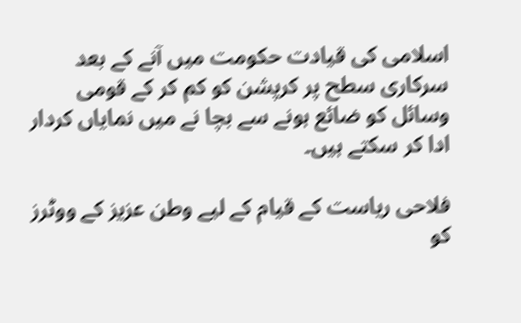اسلامی کی قیادت حکومت میں آنے کے بعد سرکاری سطح پر کرپشن کو کم کر کے قومی وسائل کو ضائع ہونے سے بچا نے میں نمایاں کردار ادا کر سکتے ہیں۔

فلاحی ریاست کے قیام کے لیے وطن عزیز کے ووٹرز کو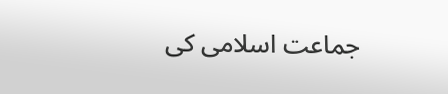جماعت اسلامی کی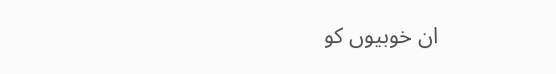ان خوبیوں کو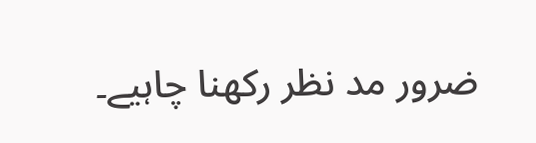ضرور مد نظر رکھنا چاہیے۔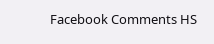Facebook Comments HS